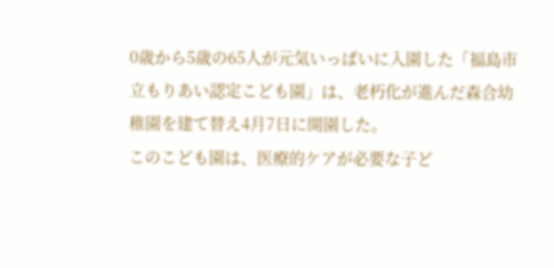0歳から5歳の65人が元気いっぱいに入園した「福島市立もりあい認定こども園」は、老朽化が進んだ森合幼稚園を建て替え4月7日に開園した。
このこども園は、医療的ケアが必要な子ど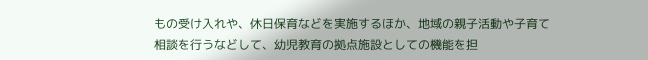もの受け入れや、休日保育などを実施するほか、地域の親子活動や子育て相談を行うなどして、幼児教育の拠点施設としての機能を担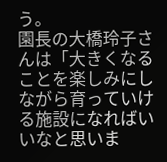う。
園長の大橋玲子さんは「大きくなることを楽しみにしながら育っていける施設になればいいなと思いま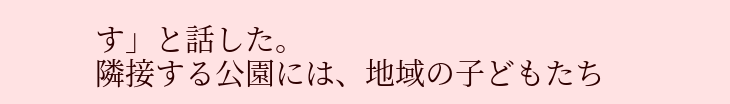す」と話した。
隣接する公園には、地域の子どもたち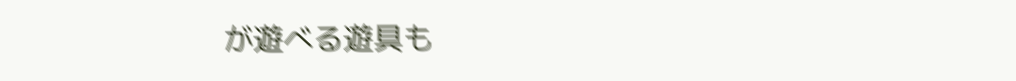が遊べる遊具も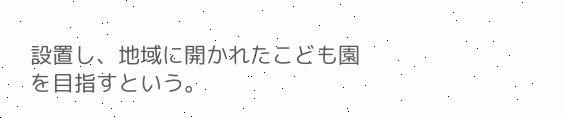設置し、地域に開かれたこども園を目指すという。